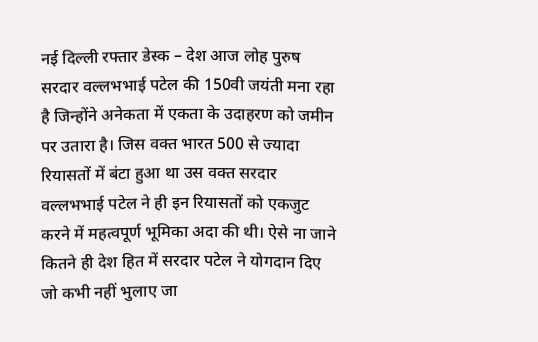नई दिल्ली रफ्तार डेस्क – देश आज लोह पुरुष सरदार वल्लभभाई पटेल की 150वी जयंती मना रहा है जिन्होंने अनेकता में एकता के उदाहरण को जमीन पर उतारा है। जिस वक्त भारत 500 से ज्यादा रियासतों में बंटा हुआ था उस वक्त सरदार वल्लभभाई पटेल ने ही इन रियासतों को एकजुट करने में महत्वपूर्ण भूमिका अदा की थी। ऐसे ना जाने कितने ही देश हित में सरदार पटेल ने योगदान दिए जो कभी नहीं भुलाए जा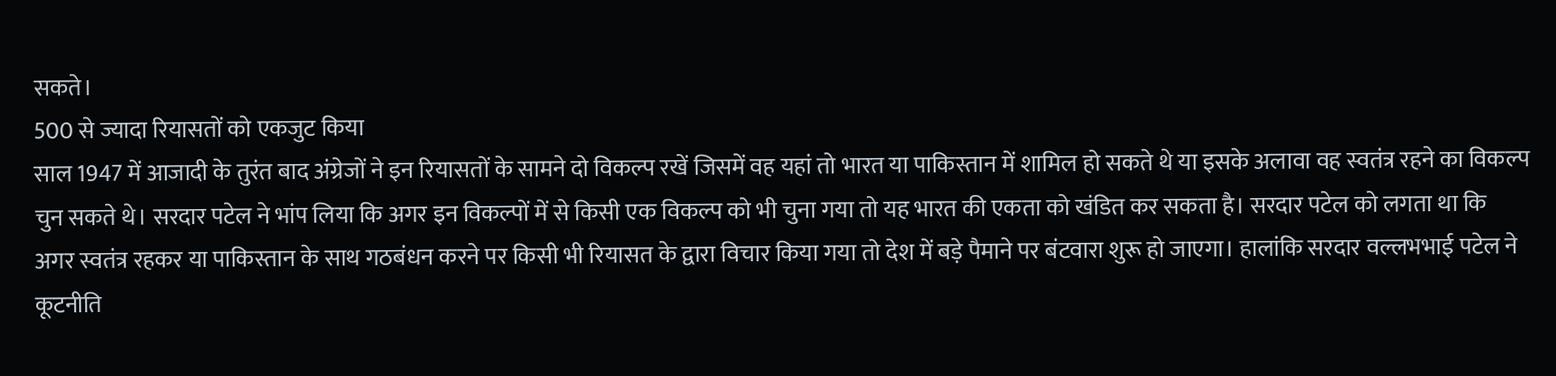सकते।
500 से ज्यादा रियासतों को एकजुट किया
साल 1947 में आजादी के तुरंत बाद अंग्रेजों ने इन रियासतों के सामने दो विकल्प रखें जिसमें वह यहां तो भारत या पाकिस्तान में शामिल हो सकते थे या इसके अलावा वह स्वतंत्र रहने का विकल्प चुन सकते थे। सरदार पटेल ने भांप लिया कि अगर इन विकल्पों में से किसी एक विकल्प को भी चुना गया तो यह भारत की एकता को खंडित कर सकता है। सरदार पटेल को लगता था कि अगर स्वतंत्र रहकर या पाकिस्तान के साथ गठबंधन करने पर किसी भी रियासत के द्वारा विचार किया गया तो देश में बड़े पैमाने पर बंटवारा शुरू हो जाएगा। हालांकि सरदार वल्लभभाई पटेल ने कूटनीति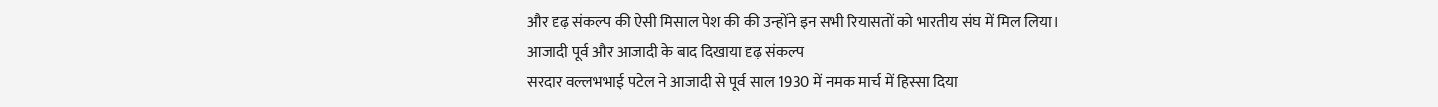और दृढ़ संकल्प की ऐसी मिसाल पेश की की उन्होंने इन सभी रियासतों को भारतीय संघ में मिल लिया।
आजादी पूर्व और आजादी के बाद दिखाया दृढ़ संकल्प
सरदार वल्लभभाई पटेल ने आजादी से पूर्व साल 1930 में नमक मार्च में हिस्सा दिया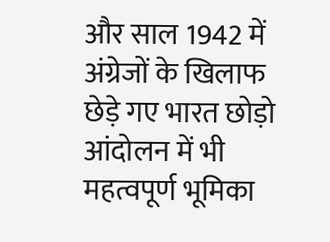और साल 1942 में अंग्रेजों के खिलाफ छेड़े गए भारत छोड़ो आंदोलन में भी महत्वपूर्ण भूमिका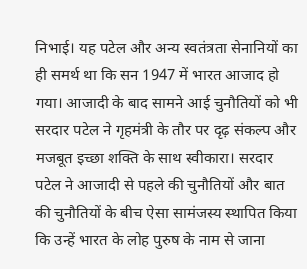निभाई। यह पटेल और अन्य स्वतंत्रता सेनानियों का ही समर्थ था कि सन 1947 में भारत आजाद हो गया। आजादी के बाद सामने आई चुनौतियों को भी सरदार पटेल ने गृहमंत्री के तौर पर दृढ़ संकल्प और मजबूत इच्छा शक्ति के साथ स्वीकारा। सरदार पटेल ने आजादी से पहले की चुनौतियों और बात की चुनौतियों के बीच ऐसा सामंजस्य स्थापित किया कि उन्हें भारत के लोह पुरुष के नाम से जाना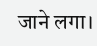जाने लगा।